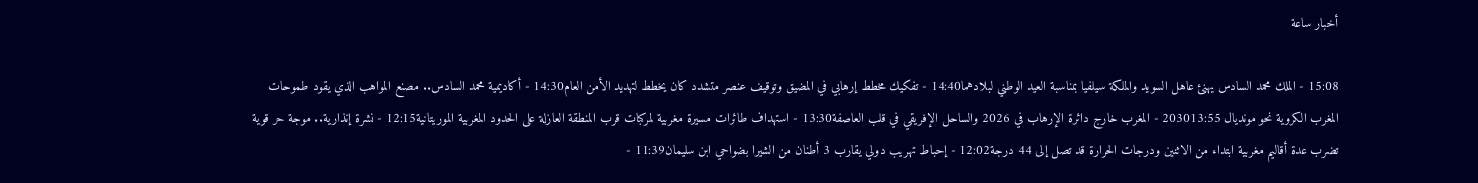أخبار ساعة

15:08 - الملك محمد السادس يهنئ عاهل السويد والملكة سيلفيا بمناسبة العيد الوطني لبلادهما14:40 - تفكيك مخطط إرهابي في المضيق وتوقيف عنصر متشدد كان يخطط لتهديد الأمن العام14:30 - أكاديمية محمد السادس.. مصنع المواهب الذي يقود طموحات المغرب الكروية نحو مونديال 203013:55 - المغرب خارج دائرة الإرهاب في 2026 والساحل الإفريقي في قلب العاصفة13:30 - استهداف طائرات مسيرة مغربية لمركبات قرب المنطقة العازلة على الحدود المغربية الموريتانية12:15 - نشرة إنذارية.. موجة حر قوية تضرب عدة أقاليم مغربية ابتداء من الاثنين ودرجات الحرارة قد تصل إلى 44 درجة12:02 - إحباط تهريب دولي يقارب 3 أطنان من الشيرا بضواحي ابن سليمان11:39 -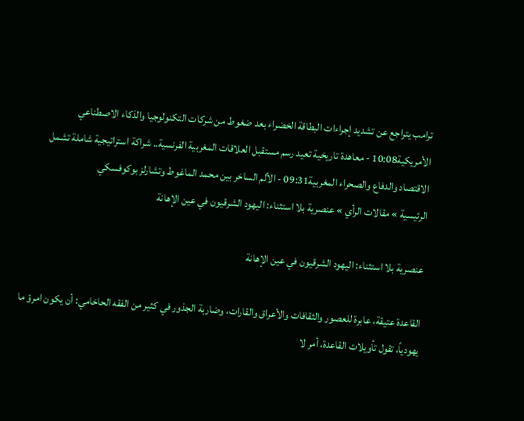ترامب يتراجع عن تشديد إجراءات البطاقة الخضراء بعد ضغوط من شركات التكنولوجيا والذكاء الاصطناعي الأمريكية10:08 - معاهدة تاريخية تعيد رسم مستقبل العلاقات المغربية الفرنسية.. شراكة استراتيجية شاملة تشمل الاقتصاد والدفاع والصحراء المغربية09:31 - الألم الساخر بين محمد الماغوط وتشارلز بوكوفسكي
الرئيسية » مقالات الرأي » عنصرية بلا استثناء: اليهود الشرقيون في عين الإهانة

عنصرية بلا استثناء: اليهود الشرقيون في عين الإهانة

القاعدة عتيقة، عابرة للعصور والثقافات والأعراق والقارات، وضاربة الجذور في كثير من الفقه الحاخامي: أن يكون امرؤ ما يهودياً، تقول تأويلات القاعدة، أمر لا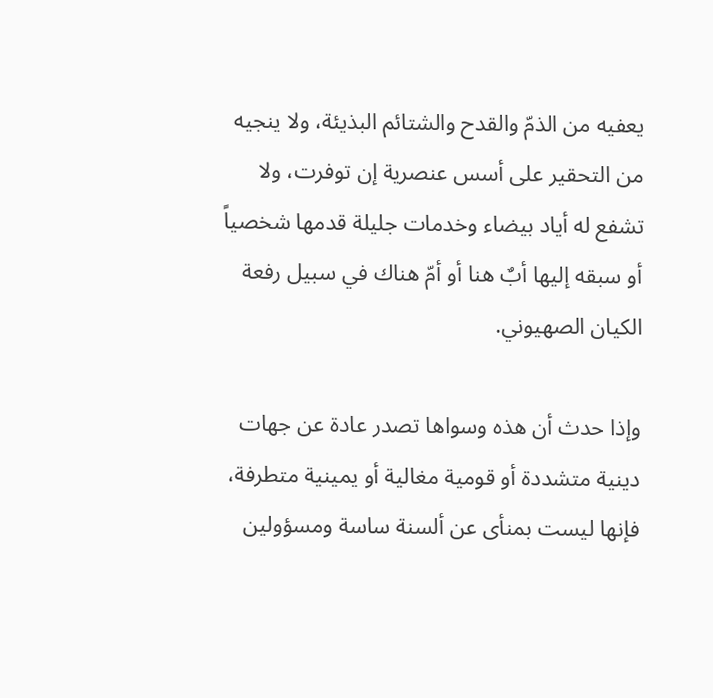يعفيه من الذمّ والقدح والشتائم البذيئة، ولا ينجيه من التحقير على أسس عنصرية إن توفرت، ولا تشفع له أياد بيضاء وخدمات جليلة قدمها شخصياً أو سبقه إليها أبٌ هنا أو أمّ هناك في سبيل رفعة الكيان الصهيوني.

وإذا حدث أن هذه وسواها تصدر عادة عن جهات دينية متشددة أو قومية مغالية أو يمينية متطرفة، فإنها ليست بمنأى عن ألسنة ساسة ومسؤولين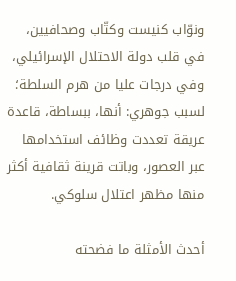ونوّاب كنيست وكتّاب وصحافيين، في قلب دولة الاحتلال الإسرائيلي، وفي درجات عليا من هرم السلطة؛ لسبب جوهري: أنها، ببساطة، قاعدة عريقة تعددت وظائف استخدامها عبر العصور، وباتت قرينة ثقافية أكثر منها مظهر اعتلال سلوكي.

أحدث الأمثلة ما فضحته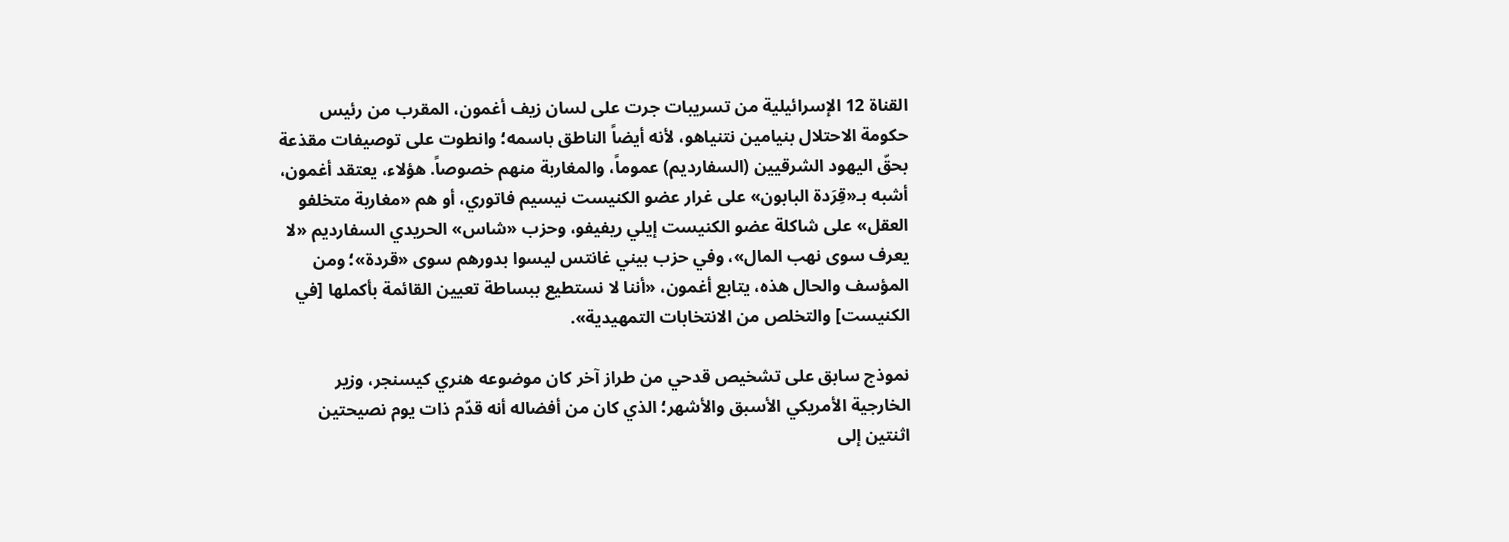القناة 12 الإسرائيلية من تسريبات جرت على لسان زيف أغمون، المقرب من رئيس حكومة الاحتلال بنيامين نتنياهو، لأنه أيضاً الناطق باسمه؛ وانطوت على توصيفات مقذعة بحقّ اليهود الشرقيين (السفارديم) عموماً، والمغاربة منهم خصوصاً. هؤلاء، يعتقد أغمون، أشبه بـ«قِرَدة البابون» على غرار عضو الكنيست نيسيم فاتوري، أو هم «مغاربة متخلفو العقل» على شاكلة عضو الكنيست إيلي ريفيفو، وحزب «شاس» الحريدي السفارديم «لا يعرف سوى نهب المال»، وفي حزب بيني غانتس ليسوا بدورهم سوى «قردة»؛ ومن المؤسف والحال هذه، يتابع أغمون، «أننا لا نستطيع ببساطة تعيين القائمة بأكملها [في الكنيست] والتخلص من الانتخابات التمهيدية».

نموذج سابق على تشخيص قدحي من طراز آخر كان موضوعه هنري كيسنجر، وزير الخارجية الأمريكي الأسبق والأشهر؛ الذي كان من أفضاله أنه قدّم ذات يوم نصيحتين اثنتين إلى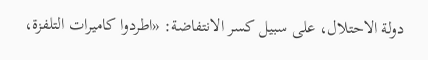دولة الاحتلال، على سبيل كسر الانتفاضة: «اطردوا كاميرات التلفزة،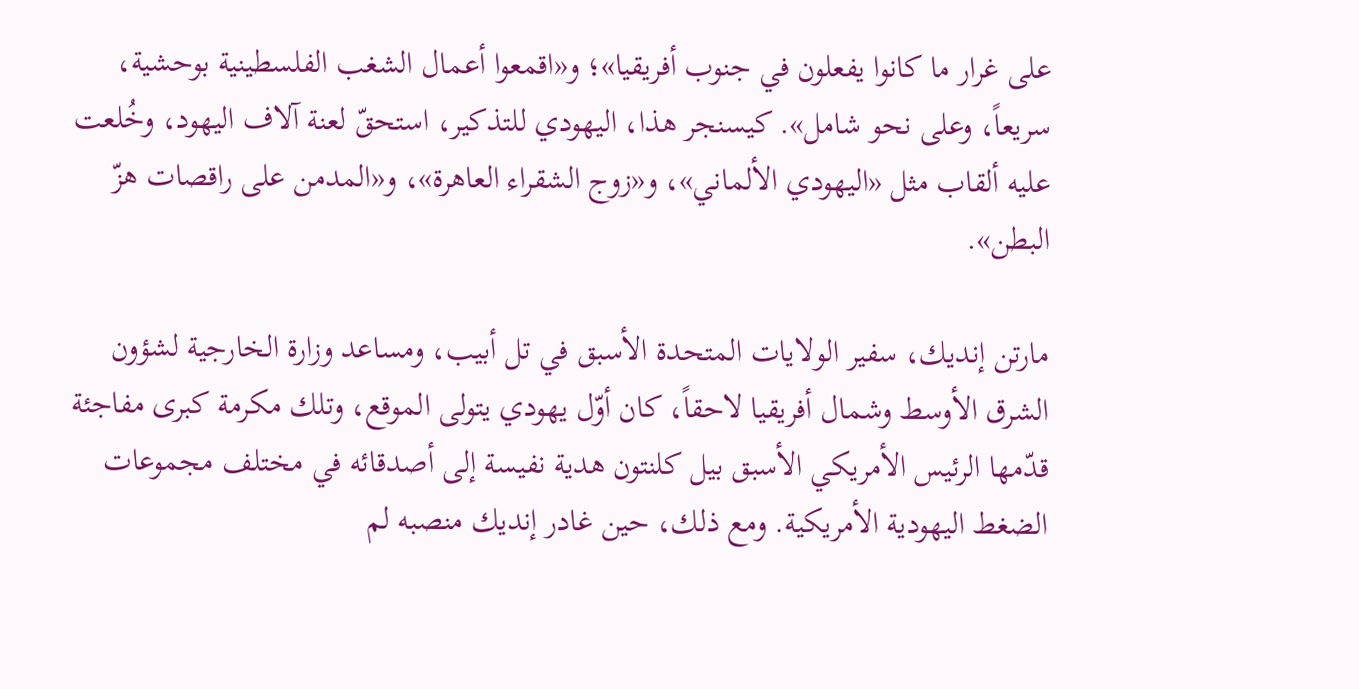على غرار ما كانوا يفعلون في جنوب أفريقيا»؛ و«اقمعوا أعمال الشغب الفلسطينية بوحشية، سريعاً، وعلى نحو شامل». كيسنجر هذا، اليهودي للتذكير، استحقّ لعنة آلاف اليهود، وخُلعت عليه ألقاب مثل «اليهودي الألماني»، و«زوج الشقراء العاهرة»، و«المدمن على راقصات هزّ البطن».

مارتن إنديك، سفير الولايات المتحدة الأسبق في تل أبيب، ومساعد وزارة الخارجية لشؤون الشرق الأوسط وشمال أفريقيا لاحقاً، كان أوّل يهودي يتولى الموقع، وتلك مكرمة كبرى مفاجئة قدّمها الرئيس الأمريكي الأسبق بيل كلنتون هدية نفيسة إلى أصدقائه في مختلف مجموعات الضغط اليهودية الأمريكية. ومع ذلك، حين غادر إنديك منصبه لم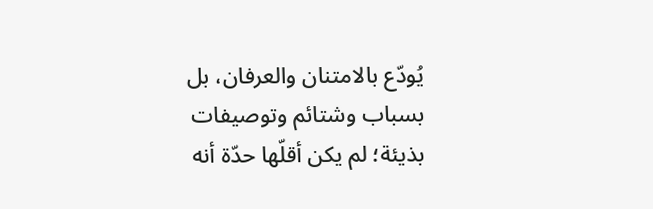يُودّع بالامتنان والعرفان، بل بسباب وشتائم وتوصيفات بذيئة؛ لم يكن أقلّها حدّة أنه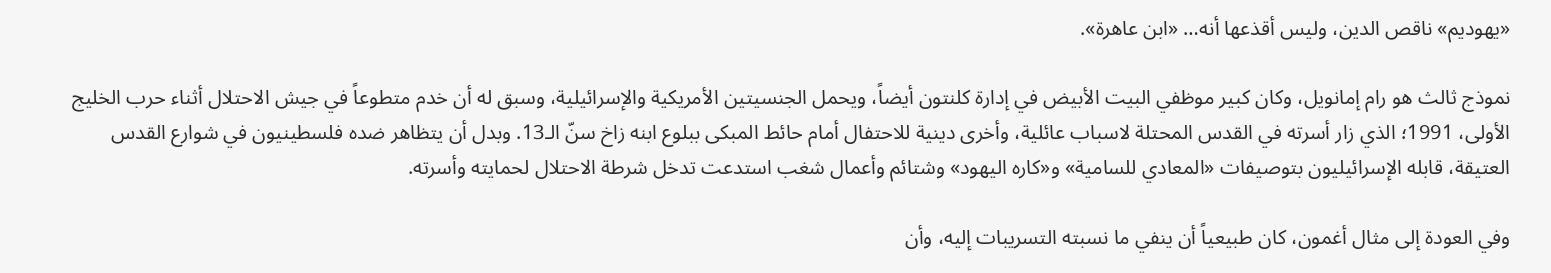«يهوديم» ناقص الدين، وليس أقذعها أنه… «ابن عاهرة».

نموذج ثالث هو رام إمانويل، وكان كبير موظفي البيت الأبيض في إدارة كلنتون أيضاً، ويحمل الجنسيتين الأمريكية والإسرائيلية، وسبق له أن خدم متطوعاً في جيش الاحتلال أثناء حرب الخليج الأولى، 1991؛ الذي زار أسرته في القدس المحتلة لاسباب عائلية، وأخرى دينية للاحتفال أمام حائط المبكى ببلوع ابنه زاخ سنّ الـ13. وبدل أن يتظاهر ضده فلسطينيون في شوارع القدس العتيقة، قابله الإسرائيليون بتوصيفات «المعادي للسامية» و«كاره اليهود» وشتائم وأعمال شغب استدعت تدخل شرطة الاحتلال لحمايته وأسرته.

وفي العودة إلى مثال أغمون، كان طبيعياً أن ينفي ما نسبته التسريبات إليه، وأن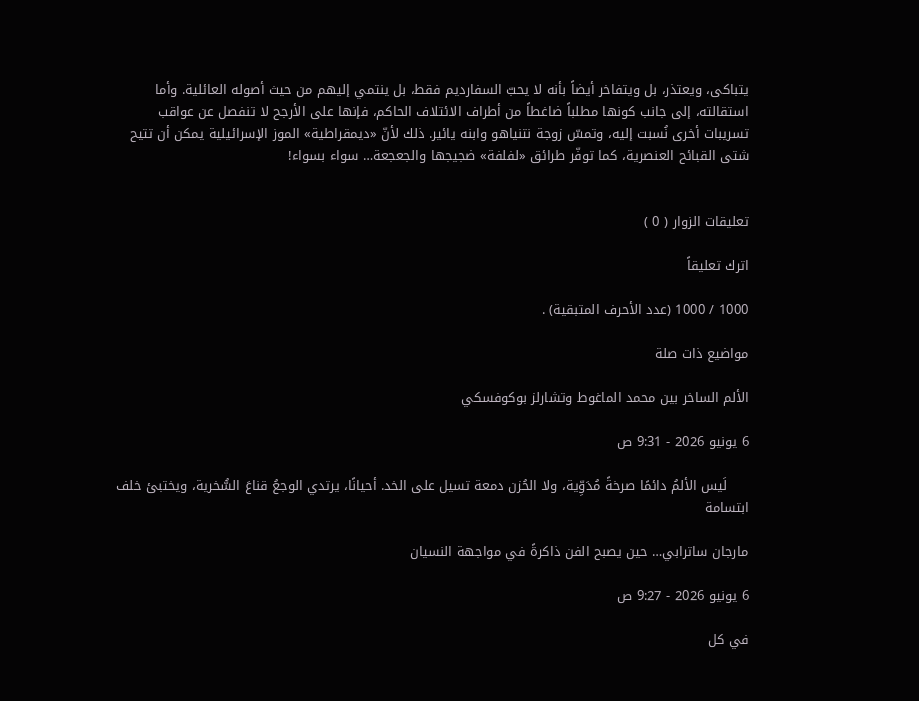يتباكى، ويعتذر، بل ويتفاخر أيضاً بأنه لا يحبّ السفارديم فقط، بل ينتمي إليهم من حيث أصوله العائلية. وأما استقالته، إلى جانب كونها مطلباً ضاغطاً من أطراف الائتلاف الحاكم، فإنها على الأرجح لا تنفصل عن عواقب تسريبات أخرى نُسبت إليه، وتمسّ زوجة نتنياهو وابنه يائير. ذلك لأنّ «ديمقراطية» الموز الإسرائيلية يمكن أن تتيح شتى القبائح العنصرية، كما توفّر طرائق «لفلفة» ضجيجها والجعجعة… سواء بسواء!


تعليقات الزوار ( 0 )

اترك تعليقاً

1000 / 1000 (عدد الأحرف المتبقية) .

مواضيع ذات صلة

الألم الساخر بين محمد الماغوط وتشارلز بوكوفسكي

6 يونيو 2026 - 9:31 ص

     لَيس الألمُ دائمًا صرخةً مُدَوِّية، ولا الحُزن دمعة تسيل على الخد. أحيانًا، يرتدي الوجعُ قناعَ السُّخرية، ويختبئ خلف ابتسامة

مارجان ساترابي… حين يصبح الفن ذاكرةً في مواجهة النسيان

6 يونيو 2026 - 9:27 ص

في كل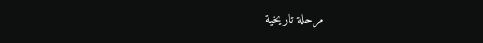مرحلة تاريخية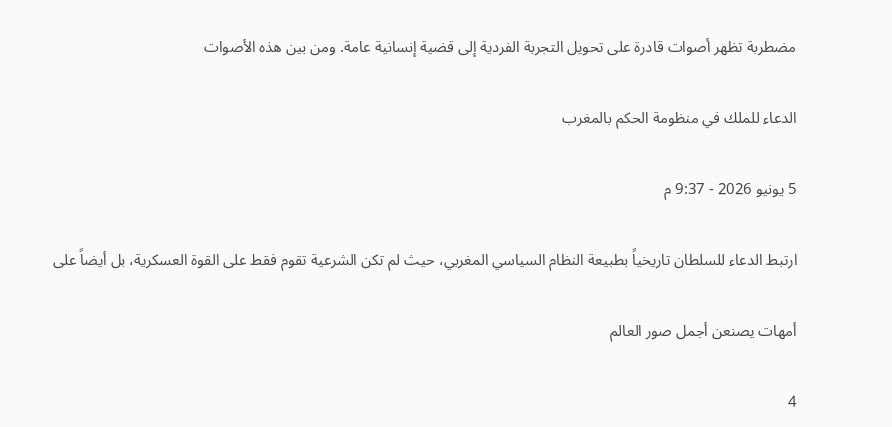مضطربة تظهر أصوات قادرة على تحويل التجربة الفردية إلى قضية إنسانية عامة. ومن بين هذه الأصوات

الدعاء للملك في منظومة الحكم بالمغرب

5 يونيو 2026 - 9:37 م

ارتبط الدعاء للسلطان تاريخياً بطبيعة النظام السياسي المغربي، حيث لم تكن الشرعية تقوم فقط على القوة العسكرية، بل أيضاً على

أمهات يصنعن أجمل صور العالم

4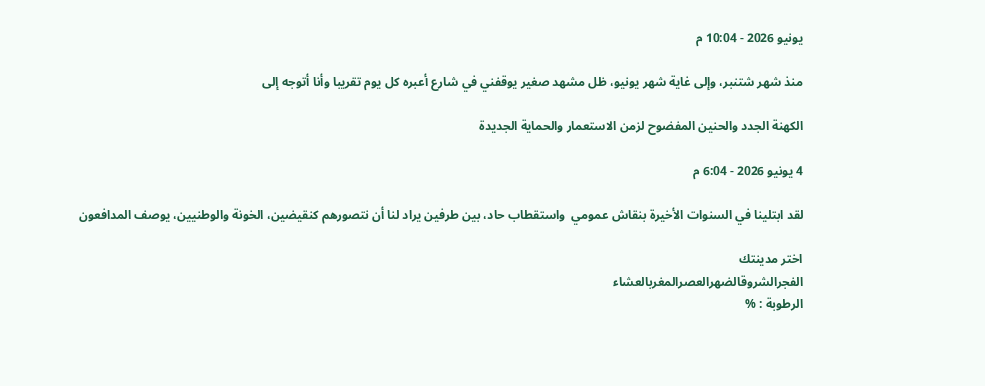يونيو 2026 - 10:04 م

منذ شهر شتنبر، وإلى غاية شهر يونيو، ظل مشهد صغير يوقفني في شارع أعبره كل يوم تقريبا وأنا أتوجه إلى

الكهنة الجدد والحنين المفضوح لزمن الاستعمار والحماية الجديدة

4 يونيو 2026 - 6:04 م

لقد ابتلينا في السنوات الأخيرة بنقاش عمومي  واستقطاب حاد، بين طرفين يراد لنا أن نتصورهم كنقيضين، الخونة والوطنيين، يوصف المدافعون

اختر مدينتك
الفجرالشروقالضهرالعصرالمغربالعشاء
الرطوبة : %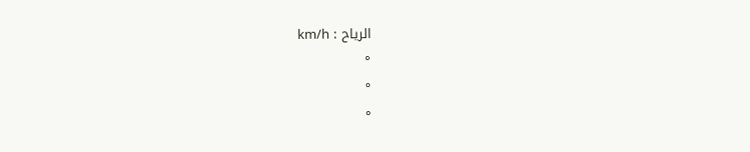الرياح : km/h
°
°
°